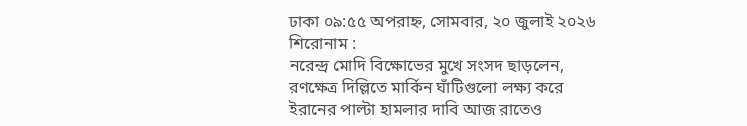ঢাকা ০৯:৫৫ অপরাহ্ন, সোমবার, ২০ জুলাই ২০২৬
শিরোনাম :
নরেন্দ্র মোদি বিক্ষোভের মুখে সংসদ ছাড়লেন, রণক্ষেত্র দিল্লিতে মার্কিন ঘাঁটিগুলো লক্ষ্য করে ইরানের পাল্টা হামলার দাবি আজ রাতেও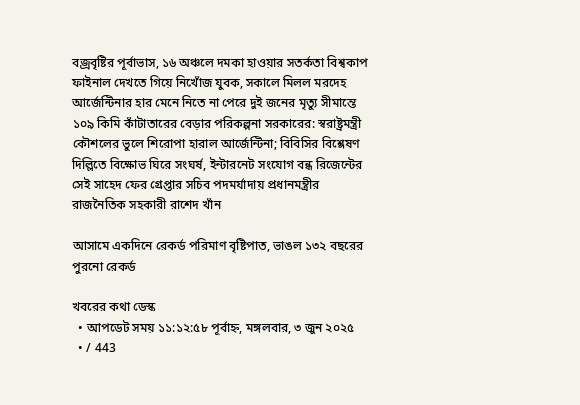বজ্রবৃষ্টির পূর্বাভাস, ১৬ অঞ্চলে দমকা হাওয়ার সতর্কতা বিশ্বকাপ ফাইনাল দেখতে গিয়ে নিখোঁজ যুবক, সকালে মিলল মরদেহ আর্জেন্টিনার হার মেনে নিতে না পেরে দুই জনের মৃত্যু সীমান্তে ১০৯ কিমি কাঁটাতারের বেড়ার পরিকল্পনা সরকারের: স্বরাষ্ট্রমন্ত্রী কৌশলের ভুলে শিরোপা হারাল আর্জেন্টিনা; বিবিসির বিশ্লেষণ দিল্লিতে বিক্ষোভ ঘিরে সংঘর্ষ, ইন্টারনেট সংযোগ বন্ধ রিজেন্টের সেই সাহেদ ফের গ্রেপ্তার সচিব পদমর্যাদায় প্রধানমন্ত্রীর রাজনৈতিক সহকারী রাশেদ খাঁন

আসামে একদিনে রেকর্ড পরিমাণ বৃষ্টিপাত, ভাঙল ১৩২ বছরের পুরনো রেকর্ড

খবরের কথা ডেস্ক
  • আপডেট সময় ১১:১২:৫৮ পূর্বাহ্ন, মঙ্গলবার, ৩ জুন ২০২৫
  • / 443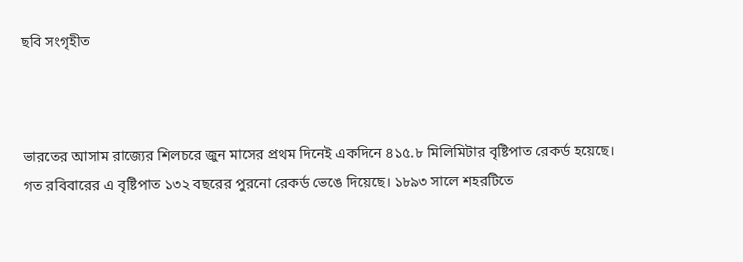ছবি সংগৃহীত



ভারতের আসাম রাজ্যের শিলচরে জুন মাসের প্রথম দিনেই একদিনে ৪১৫.৮ মিলিমিটার বৃষ্টিপাত রেকর্ড হয়েছে। গত রবিবারের এ বৃষ্টিপাত ১৩২ বছরের পুরনো রেকর্ড ভেঙে দিয়েছে। ১৮৯৩ সালে শহরটিতে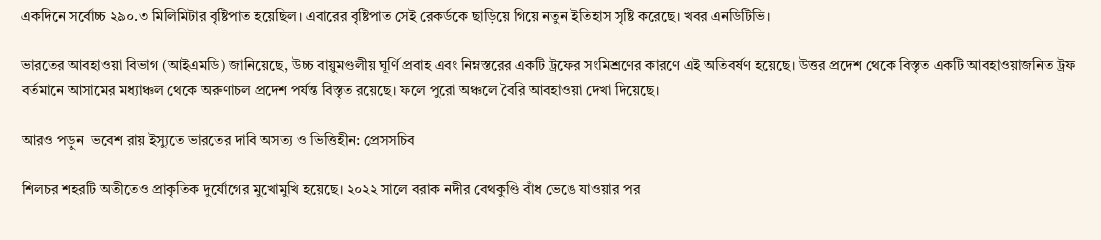একদিনে সর্বোচ্চ ২৯০.৩ মিলিমিটার বৃষ্টিপাত হয়েছিল। এবারের বৃষ্টিপাত সেই রেকর্ডকে ছাড়িয়ে গিয়ে নতুন ইতিহাস সৃষ্টি করেছে। খবর এনডিটিভি।

ভারতের আবহাওয়া বিভাগ (আইএমডি) জানিয়েছে, উচ্চ বায়ুমণ্ডলীয় ঘূর্ণি প্রবাহ এবং নিম্নস্তরের একটি ট্রফের সংমিশ্রণের কারণে এই অতিবর্ষণ হয়েছে। উত্তর প্রদেশ থেকে বিস্তৃত একটি আবহাওয়াজনিত ট্রফ বর্তমানে আসামের মধ্যাঞ্চল থেকে অরুণাচল প্রদেশ পর্যন্ত বিস্তৃত রয়েছে। ফলে পুরো অঞ্চলে বৈরি আবহাওয়া দেখা দিয়েছে।

আরও পড়ুন  ভবেশ রায় ইস্যুতে ভারতের দাবি অসত্য ও ভিত্তিহীন: প্রেসসচিব

শিলচর শহরটি অতীতেও প্রাকৃতিক দুর্যোগের মুখোমুখি হয়েছে। ২০২২ সালে বরাক নদীর বেথকুণ্ডি বাঁধ ভেঙে যাওয়ার পর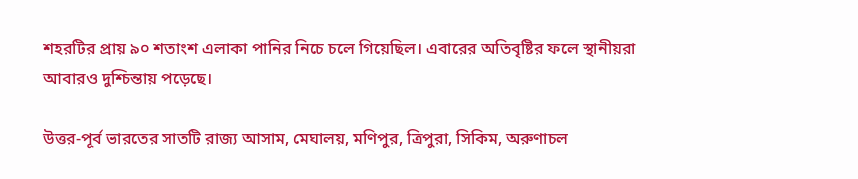শহরটির প্রায় ৯০ শতাংশ এলাকা পানির নিচে চলে গিয়েছিল। এবারের অতিবৃষ্টির ফলে স্থানীয়রা আবারও দুশ্চিন্তায় পড়েছে।

উত্তর-পূর্ব ভারতের সাতটি রাজ্য আসাম, মেঘালয়, মণিপুর, ত্রিপুরা, সিকিম, অরুণাচল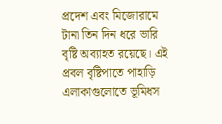প্রদেশ এবং মিজোরামে টানা তিন দিন ধরে ভারি বৃষ্টি অব্যাহত রয়েছে। এই প্রবল বৃষ্টিপাতে পাহাড়ি এলাকাগুলোতে ভূমিধস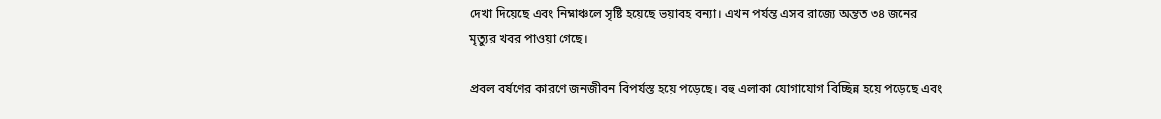দেখা দিয়েছে এবং নিম্নাঞ্চলে সৃষ্টি হয়েছে ভয়াবহ বন্যা। এখন পর্যন্ত এসব রাজ্যে অন্তত ৩৪ জনের মৃত্যুর খবর পাওয়া গেছে।

প্রবল বর্ষণের কারণে জনজীবন বিপর্যস্ত হয়ে পড়েছে। বহু এলাকা যোগাযোগ বিচ্ছিন্ন হয়ে পড়েছে এবং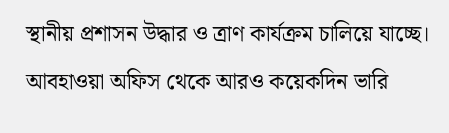স্থানীয় প্রশাসন উদ্ধার ও ত্রাণ কার্যক্রম চালিয়ে যাচ্ছে। আবহাওয়া অফিস থেকে আরও কয়েকদিন ভারি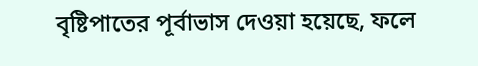বৃষ্টিপাতের পূর্বাভাস দেওয়া হয়েছে, ফলে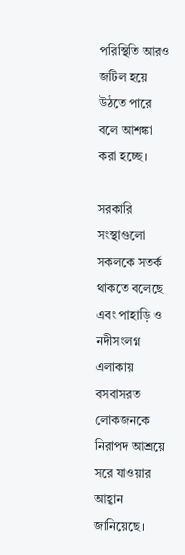পরিস্থিতি আরও জটিল হয়ে উঠতে পারে বলে আশঙ্কা করা হচ্ছে।

সরকারি সংস্থাগুলো সকলকে সতর্ক থাকতে বলেছে এবং পাহাড়ি ও নদীসংলগ্ন এলাকায় বসবাসরত লোকজনকে নিরাপদ আশ্রয়ে সরে যাওয়ার আহ্বান জানিয়েছে।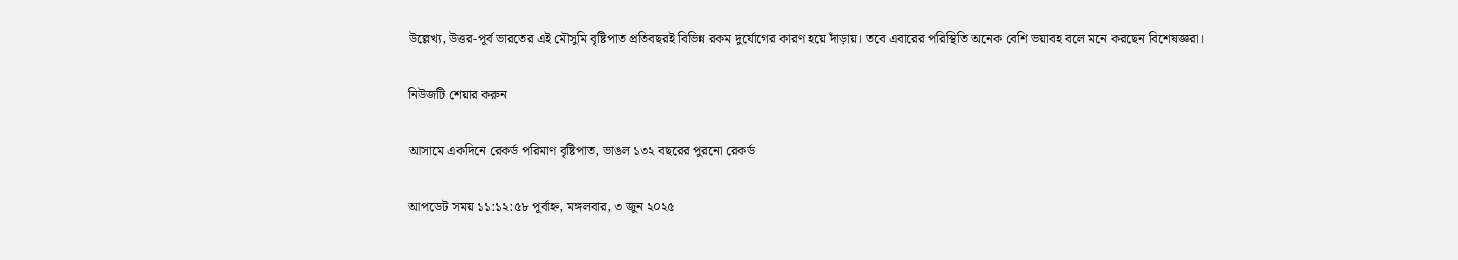উল্লেখ্য, উত্তর-পূর্ব ভারতের এই মৌসুমি বৃষ্টিপাত প্রতিবছরই বিভিন্ন রকম দুর্যোগের কারণ হয়ে দাঁড়ায়। তবে এবারের পরিস্থিতি অনেক বেশি ভয়াবহ বলে মনে করছেন বিশেষজ্ঞরা।

নিউজটি শেয়ার করুন

আসামে একদিনে রেকর্ড পরিমাণ বৃষ্টিপাত, ভাঙল ১৩২ বছরের পুরনো রেকর্ড

আপডেট সময় ১১:১২:৫৮ পূর্বাহ্ন, মঙ্গলবার, ৩ জুন ২০২৫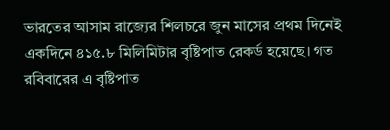ভারতের আসাম রাজ্যের শিলচরে জুন মাসের প্রথম দিনেই একদিনে ৪১৫.৮ মিলিমিটার বৃষ্টিপাত রেকর্ড হয়েছে। গত রবিবারের এ বৃষ্টিপাত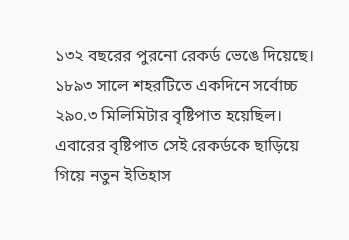১৩২ বছরের পুরনো রেকর্ড ভেঙে দিয়েছে। ১৮৯৩ সালে শহরটিতে একদিনে সর্বোচ্চ ২৯০.৩ মিলিমিটার বৃষ্টিপাত হয়েছিল। এবারের বৃষ্টিপাত সেই রেকর্ডকে ছাড়িয়ে গিয়ে নতুন ইতিহাস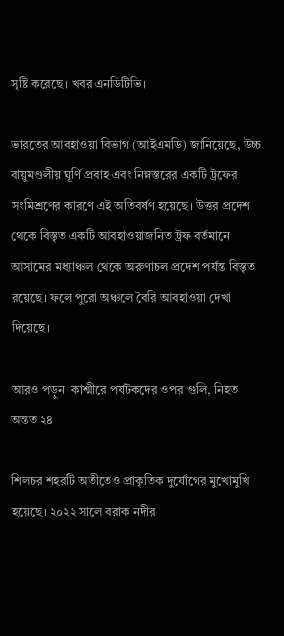সৃষ্টি করেছে। খবর এনডিটিভি।

ভারতের আবহাওয়া বিভাগ (আইএমডি) জানিয়েছে, উচ্চ বায়ুমণ্ডলীয় ঘূর্ণি প্রবাহ এবং নিম্নস্তরের একটি ট্রফের সংমিশ্রণের কারণে এই অতিবর্ষণ হয়েছে। উত্তর প্রদেশ থেকে বিস্তৃত একটি আবহাওয়াজনিত ট্রফ বর্তমানে আসামের মধ্যাঞ্চল থেকে অরুণাচল প্রদেশ পর্যন্ত বিস্তৃত রয়েছে। ফলে পুরো অঞ্চলে বৈরি আবহাওয়া দেখা দিয়েছে।

আরও পড়ুন  কাশ্মীরে পর্যটকদের ওপর গুলি, নিহত অন্তত ২৪

শিলচর শহরটি অতীতেও প্রাকৃতিক দুর্যোগের মুখোমুখি হয়েছে। ২০২২ সালে বরাক নদীর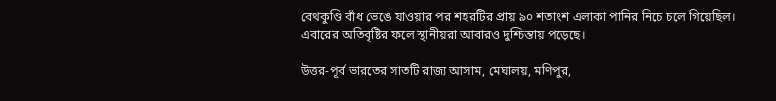বেথকুণ্ডি বাঁধ ভেঙে যাওয়ার পর শহরটির প্রায় ৯০ শতাংশ এলাকা পানির নিচে চলে গিয়েছিল। এবারের অতিবৃষ্টির ফলে স্থানীয়রা আবারও দুশ্চিন্তায় পড়েছে।

উত্তর-পূর্ব ভারতের সাতটি রাজ্য আসাম, মেঘালয়, মণিপুর,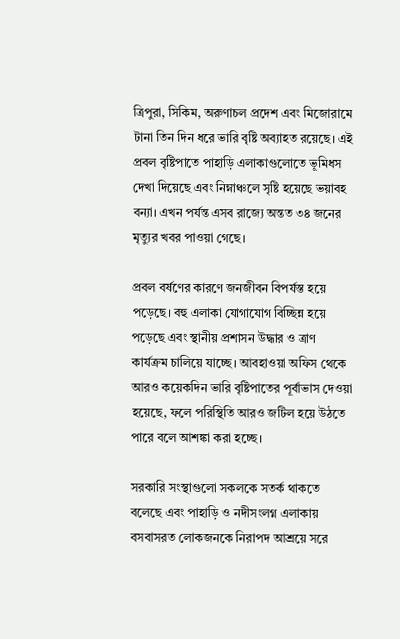ত্রিপুরা, সিকিম, অরুণাচল প্রদেশ এবং মিজোরামে টানা তিন দিন ধরে ভারি বৃষ্টি অব্যাহত রয়েছে। এই প্রবল বৃষ্টিপাতে পাহাড়ি এলাকাগুলোতে ভূমিধস দেখা দিয়েছে এবং নিম্নাঞ্চলে সৃষ্টি হয়েছে ভয়াবহ বন্যা। এখন পর্যন্ত এসব রাজ্যে অন্তত ৩৪ জনের মৃত্যুর খবর পাওয়া গেছে।

প্রবল বর্ষণের কারণে জনজীবন বিপর্যস্ত হয়ে পড়েছে। বহু এলাকা যোগাযোগ বিচ্ছিন্ন হয়ে পড়েছে এবং স্থানীয় প্রশাসন উদ্ধার ও ত্রাণ কার্যক্রম চালিয়ে যাচ্ছে। আবহাওয়া অফিস থেকে আরও কয়েকদিন ভারি বৃষ্টিপাতের পূর্বাভাস দেওয়া হয়েছে, ফলে পরিস্থিতি আরও জটিল হয়ে উঠতে পারে বলে আশঙ্কা করা হচ্ছে।

সরকারি সংস্থাগুলো সকলকে সতর্ক থাকতে বলেছে এবং পাহাড়ি ও নদীসংলগ্ন এলাকায় বসবাসরত লোকজনকে নিরাপদ আশ্রয়ে সরে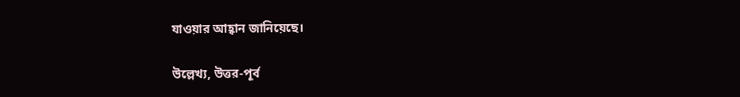যাওয়ার আহ্বান জানিয়েছে।

উল্লেখ্য, উত্তর-পূর্ব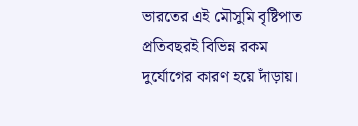ভারতের এই মৌসুমি বৃষ্টিপাত প্রতিবছরই বিভিন্ন রকম দুর্যোগের কারণ হয়ে দাঁড়ায়।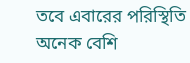তবে এবারের পরিস্থিতি অনেক বেশি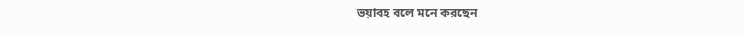ভয়াবহ বলে মনে করছেন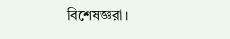বিশেষজ্ঞরা।